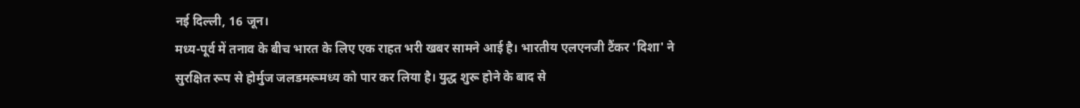नई दिल्ली, 16 जून।
मध्य-पूर्व में तनाव के बीच भारत के लिए एक राहत भरी खबर सामने आई है। भारतीय एलएनजी टैंकर 'दिशा' ने सुरक्षित रूप से होर्मुज जलडमरूमध्य को पार कर लिया है। युद्ध शुरू होने के बाद से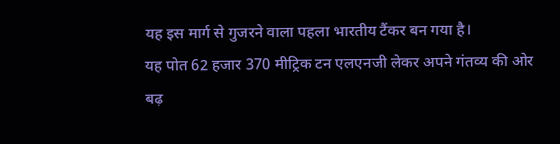यह इस मार्ग से गुजरने वाला पहला भारतीय टैंकर बन गया है।
यह पोत 62 हजार 370 मीट्रिक टन एलएनजी लेकर अपने गंतव्य की ओर बढ़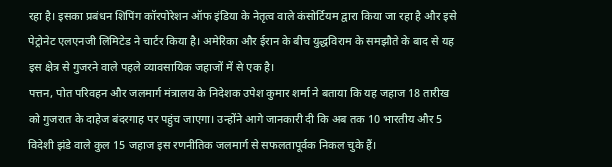रहा है। इसका प्रबंधन शिपिंग कॉरपोरेशन ऑफ इंडिया के नेतृत्व वाले कंसोर्टियम द्वारा किया जा रहा है और इसे पेट्रोनेट एलएनजी लिमिटेड ने चार्टर किया है। अमेरिका और ईरान के बीच युद्धविराम के समझौते के बाद से यह इस क्षेत्र से गुजरने वाले पहले व्यावसायिक जहाजों में से एक है।
पत्तन, पोत परिवहन और जलमार्ग मंत्रालय के निदेशक उपेश कुमार शर्मा ने बताया कि यह जहाज 18 तारीख को गुजरात के दाहेज बंदरगाह पर पहुंच जाएगा। उन्होंने आगे जानकारी दी कि अब तक 10 भारतीय और 5 विदेशी झंडे वाले कुल 15 जहाज इस रणनीतिक जलमार्ग से सफलतापूर्वक निकल चुके हैं।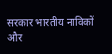सरकार भारतीय नाविकों और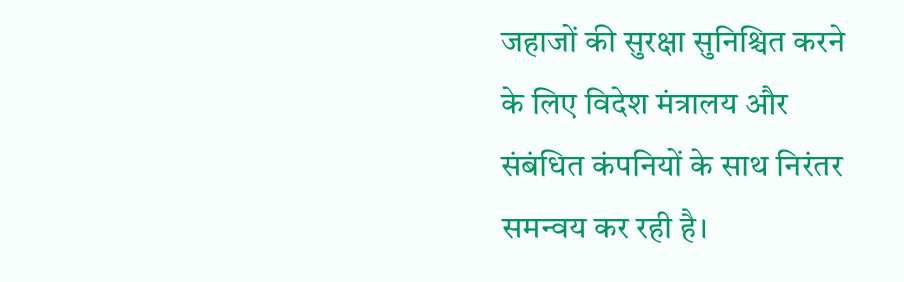जहाजों की सुरक्षा सुनिश्चित करने के लिए विदेश मंत्रालय और संबंधित कंपनियों के साथ निरंतर समन्वय कर रही है।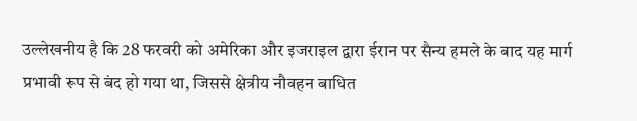उल्लेखनीय है कि 28 फरवरी को अमेरिका और इजराइल द्वारा ईरान पर सैन्य हमले के बाद यह मार्ग प्रभावी रूप से बंद हो गया था, जिससे क्षेत्रीय नौवहन बाधित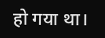हो गया था।